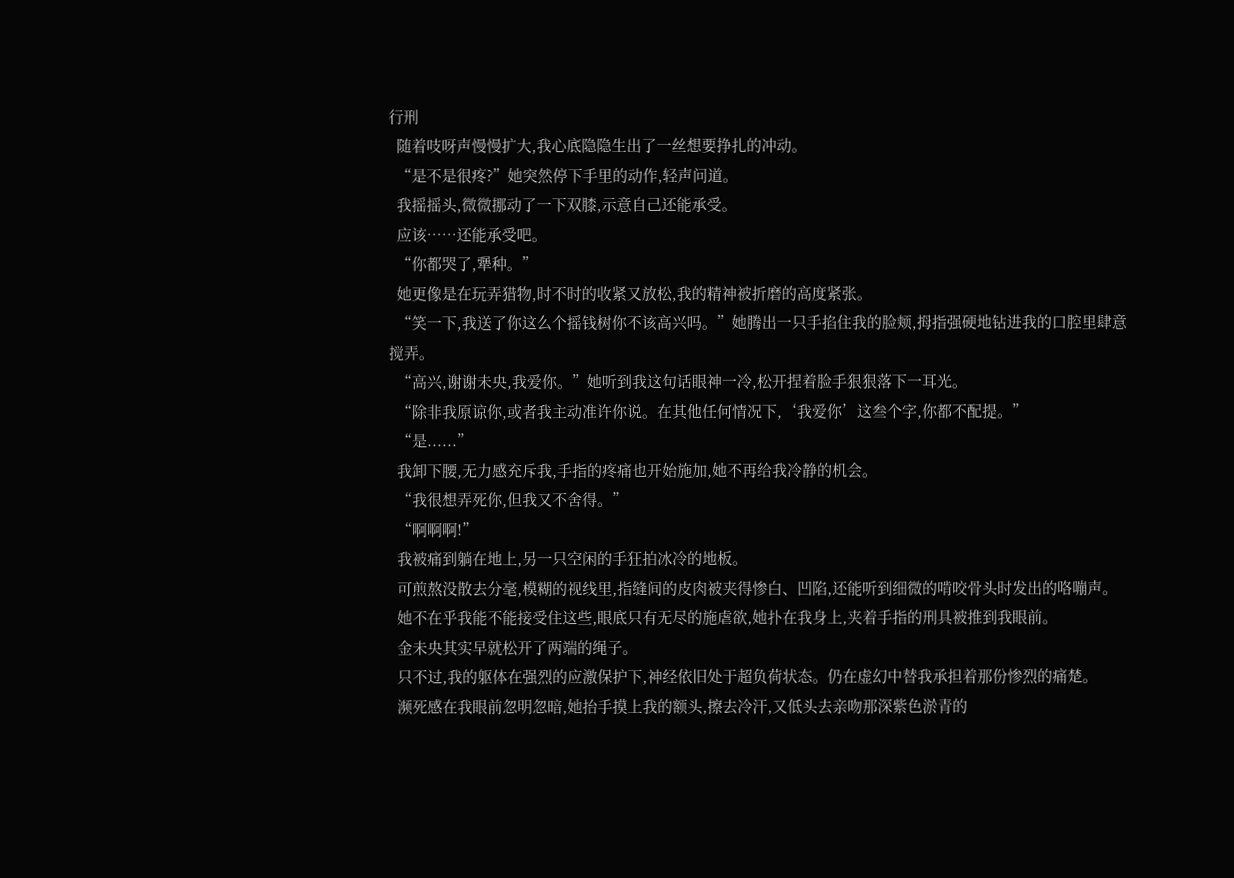行刑
  随着吱呀声慢慢扩大,我心底隐隐生出了一丝想要挣扎的冲动。
  “是不是很疼?”她突然停下手里的动作,轻声问道。
  我摇摇头,微微挪动了一下双膝,示意自己还能承受。
  应该……还能承受吧。
  “你都哭了,犟种。”
  她更像是在玩弄猎物,时不时的收紧又放松,我的精神被折磨的高度紧张。
  “笑一下,我送了你这么个摇钱树你不该高兴吗。”她腾出一只手掐住我的脸颊,拇指强硬地钻进我的口腔里肆意搅弄。
  “高兴,谢谢未央,我爱你。”她听到我这句话眼神一冷,松开捏着脸手狠狠落下一耳光。
  “除非我原谅你,或者我主动准许你说。在其他任何情况下,‘我爱你’这叁个字,你都不配提。”
  “是......”
  我卸下腰,无力感充斥我,手指的疼痛也开始施加,她不再给我冷静的机会。
  “我很想弄死你,但我又不舍得。”
  “啊啊啊!”
  我被痛到躺在地上,另一只空闲的手狂拍冰冷的地板。
  可煎熬没散去分毫,模糊的视线里,指缝间的皮肉被夹得惨白、凹陷,还能听到细微的啃咬骨头时发出的咯嘣声。
  她不在乎我能不能接受住这些,眼底只有无尽的施虐欲,她扑在我身上,夹着手指的刑具被推到我眼前。
  金未央其实早就松开了两端的绳子。
  只不过,我的躯体在强烈的应激保护下,神经依旧处于超负荷状态。仍在虚幻中替我承担着那份惨烈的痛楚。
  濒死感在我眼前忽明忽暗,她抬手摸上我的额头,擦去冷汗,又低头去亲吻那深紫色淤青的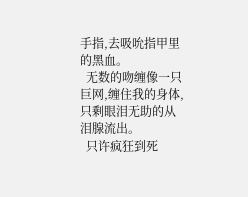手指,去吸吮指甲里的黑血。
  无数的吻缠像一只巨网,缠住我的身体,只剩眼泪无助的从泪腺流出。
  只许疯狂到死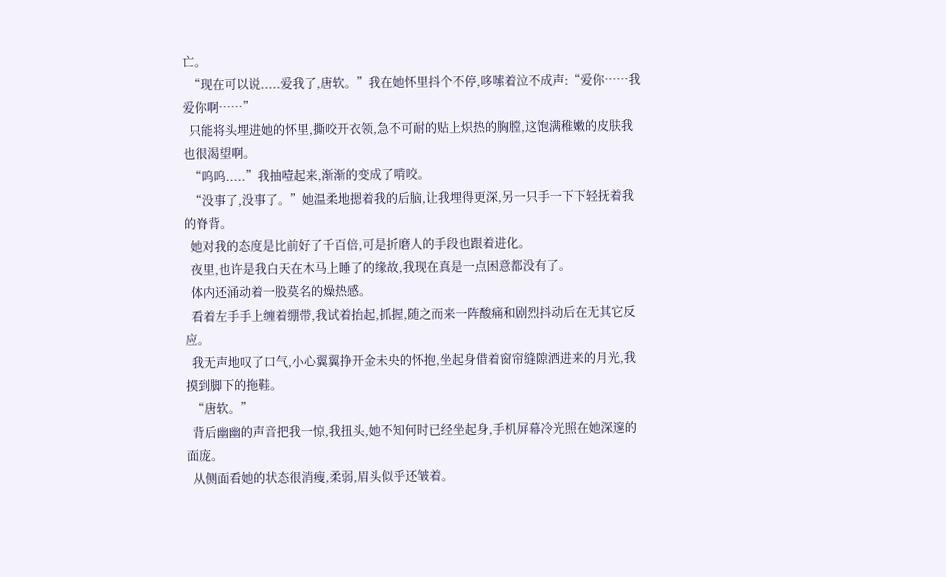亡。
  “现在可以说.....爱我了,唐软。”我在她怀里抖个不停,哆嗦着泣不成声:“爱你……我爱你啊……”
  只能将头埋进她的怀里,撕咬开衣领,急不可耐的贴上炽热的胸膛,这饱满稚嫩的皮肤我也很渴望啊。
  “呜呜.....”我抽噎起来,渐渐的变成了啃咬。
  “没事了,没事了。”她温柔地摁着我的后脑,让我埋得更深,另一只手一下下轻抚着我的脊背。
  她对我的态度是比前好了千百倍,可是折磨人的手段也跟着进化。
  夜里,也许是我白天在木马上睡了的缘故,我现在真是一点困意都没有了。
  体内还涌动着一股莫名的燥热感。
  看着左手手上缠着绷带,我试着抬起,抓握,随之而来一阵酸痛和剧烈抖动后在无其它反应。
  我无声地叹了口气,小心翼翼挣开金未央的怀抱,坐起身借着窗帘缝隙洒进来的月光,我摸到脚下的拖鞋。
  “唐软。”
  背后幽幽的声音把我一惊,我扭头,她不知何时已经坐起身,手机屏幕冷光照在她深邃的面庞。
  从侧面看她的状态很消瘦,柔弱,眉头似乎还皱着。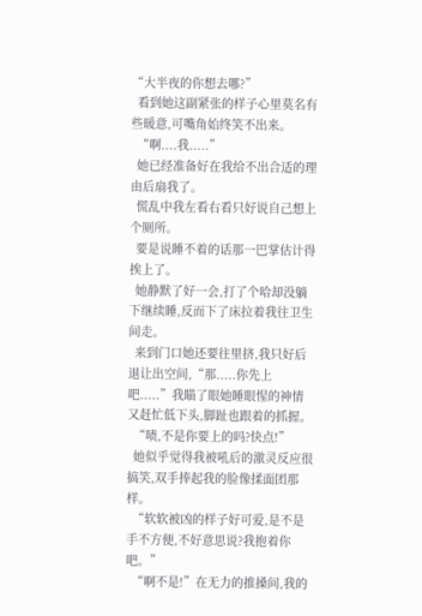“大半夜的你想去哪?”
  看到她这副紧张的样子心里莫名有些暖意,可嘴角始终笑不出来。
  “啊....我.....”
  她已经准备好在我给不出合适的理由后扇我了。
  慌乱中我左看右看只好说自己想上个厕所。
  要是说睡不着的话那一巴掌估计得挨上了。
  她静默了好一会,打了个哈却没躺下继续睡,反而下了床拉着我往卫生间走。
  来到门口她还要往里挤,我只好后退让出空间,“那.....你先上吧.....”我瞄了眼她睡眼惺的神情又赶忙低下头,脚趾也跟着的抓握。
  “啧,不是你要上的吗?快点!”
  她似乎觉得我被吼后的激灵反应很搞笑,双手捧起我的脸像揉面团那样。
  “软软被凶的样子好可爱,是不是手不方便,不好意思说?我抱着你吧。”
  “啊不是!”在无力的推搡间,我的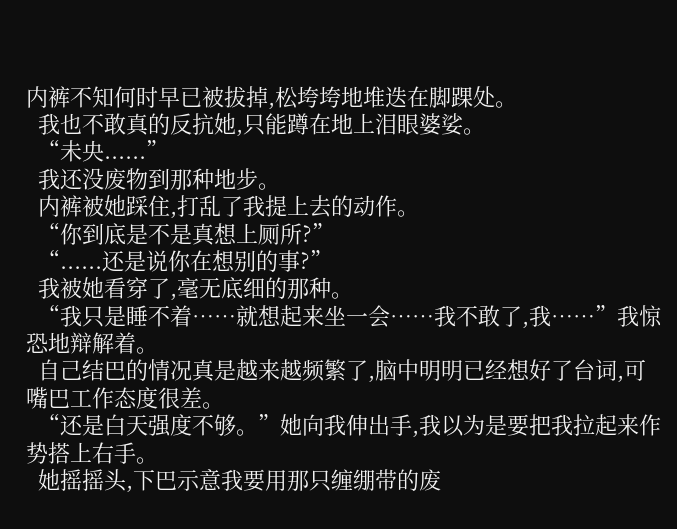内裤不知何时早已被拔掉,松垮垮地堆迭在脚踝处。
  我也不敢真的反抗她,只能蹲在地上泪眼婆娑。
  “未央......”
  我还没废物到那种地步。
  内裤被她踩住,打乱了我提上去的动作。
  “你到底是不是真想上厕所?”
  “......还是说你在想别的事?”
  我被她看穿了,毫无底细的那种。
  “我只是睡不着……就想起来坐一会……我不敢了,我……”我惊恐地辩解着。
  自己结巴的情况真是越来越频繁了,脑中明明已经想好了台词,可嘴巴工作态度很差。
  “还是白天强度不够。”她向我伸出手,我以为是要把我拉起来作势搭上右手。
  她摇摇头,下巴示意我要用那只缠绷带的废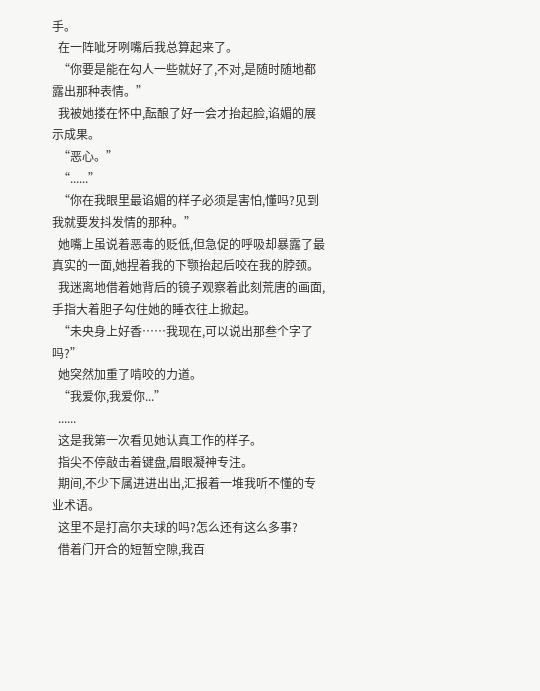手。
  在一阵呲牙咧嘴后我总算起来了。
  “你要是能在勾人一些就好了,不对,是随时随地都露出那种表情。”
  我被她搂在怀中,酝酿了好一会才抬起脸,谄媚的展示成果。
  “恶心。”
  “......”
  “你在我眼里最谄媚的样子必须是害怕,懂吗?见到我就要发抖发情的那种。”
  她嘴上虽说着恶毒的贬低,但急促的呼吸却暴露了最真实的一面,她捏着我的下颚抬起后咬在我的脖颈。
  我迷离地借着她背后的镜子观察着此刻荒唐的画面,手指大着胆子勾住她的睡衣往上掀起。
  “未央身上好香……我现在,可以说出那叁个字了吗?”
  她突然加重了啃咬的力道。
  “我爱你,我爱你...”
  ......
  这是我第一次看见她认真工作的样子。
  指尖不停敲击着键盘,眉眼凝神专注。
  期间,不少下属进进出出,汇报着一堆我听不懂的专业术语。
  这里不是打高尔夫球的吗?怎么还有这么多事?
  借着门开合的短暂空隙,我百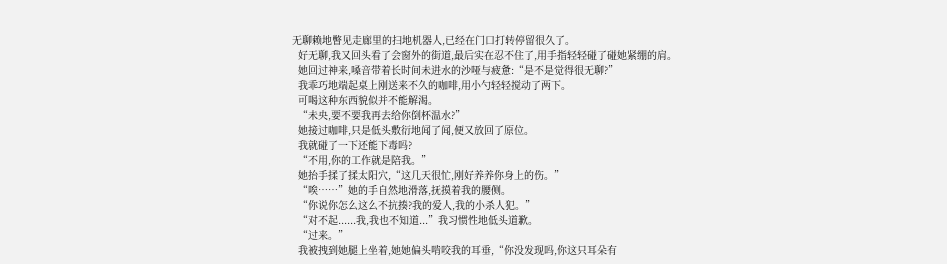无聊赖地瞥见走廊里的扫地机器人,已经在门口打转停留很久了。
  好无聊,我又回头看了会窗外的街道,最后实在忍不住了,用手指轻轻碰了碰她紧绷的肩。
  她回过神来,嗓音带着长时间未进水的沙哑与疲惫:“是不是觉得很无聊?”
  我乖巧地端起桌上刚送来不久的咖啡,用小勺轻轻搅动了两下。
  可喝这种东西貌似并不能解渴。
  “未央,要不要我再去给你倒杯温水?”
  她接过咖啡,只是低头敷衍地闻了闻,便又放回了原位。
  我就碰了一下还能下毒吗?
  “不用,你的工作就是陪我。”
  她抬手揉了揉太阳穴,“这几天很忙,刚好养养你身上的伤。”
  “唉……”她的手自然地滑落,抚摸着我的腰侧。
  “你说你怎么这么不抗揍?我的爱人,我的小杀人犯。”
  “对不起......我,我也不知道...”我习惯性地低头道歉。
  “过来。”
  我被拽到她腿上坐着,她她偏头啃咬我的耳垂,“你没发现吗,你这只耳朵有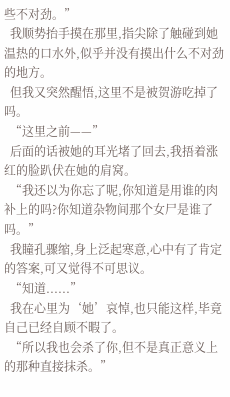些不对劲。”
  我顺势抬手摸在那里,指尖除了触碰到她温热的口水外,似乎并没有摸出什么不对劲的地方。
  但我又突然醒悟,这里不是被贺游吃掉了吗。
  “这里之前——”
  后面的话被她的耳光堵了回去,我捂着涨红的脸趴伏在她的肩窝。
  “我还以为你忘了呢,你知道是用谁的肉补上的吗?你知道杂物间那个女尸是谁了吗。”
  我瞳孔骤缩,身上泛起寒意,心中有了肯定的答案,可又觉得不可思议。
  “知道......”
  我在心里为‘她’哀悼,也只能这样,毕竟自己已经自顾不暇了。
  “所以我也会杀了你,但不是真正意义上的那种直接抹杀。”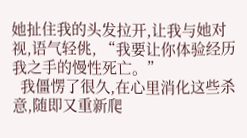她扯住我的头发拉开,让我与她对视,语气轻佻, “我要让你体验经历我之手的慢性死亡。”
  我僵愣了很久,在心里消化这些杀意,随即又重新爬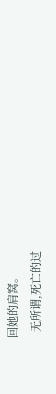回她的肩窝。
  无所谓,死亡的过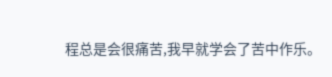程总是会很痛苦,我早就学会了苦中作乐。